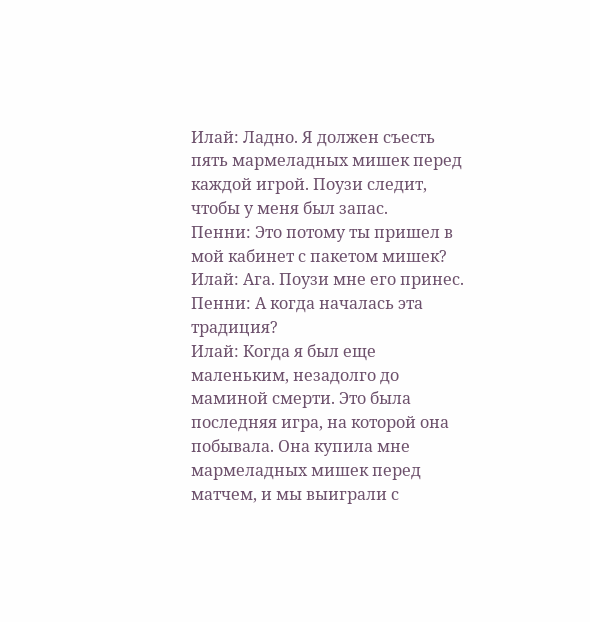Илай: Ладно. Я должен съесть пять мармеладных мишек перед каждой игрой. Поузи следит, чтобы у меня был запас.
Пенни: Это потому ты пришел в мой кабинет с пакетом мишек?
Илай: Ага. Поузи мне его принес.
Пенни: А когда началась эта традиция?
Илай: Когда я был еще маленьким, незадолго до маминой смерти. Это была последняя игра, на которой она побывала. Она купила мне мармеладных мишек перед матчем, и мы выиграли с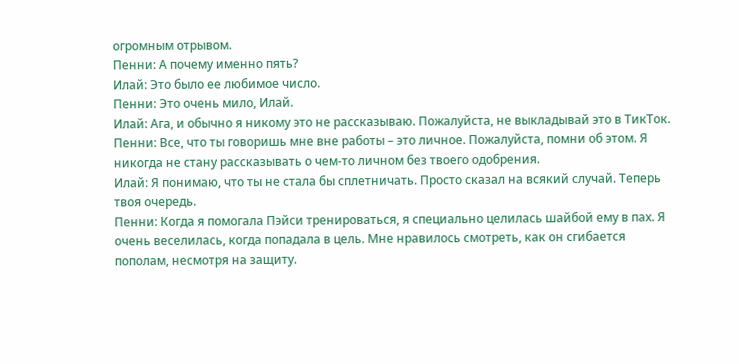огромным отрывом.
Пенни: А почему именно пять?
Илай: Это было ее любимое число.
Пенни: Это очень мило, Илай.
Илай: Ага, и обычно я никому это не рассказываю. Пожалуйста, не выкладывай это в ТикТок.
Пенни: Все, что ты говоришь мне вне работы – это личное. Пожалуйста, помни об этом. Я никогда не стану рассказывать о чем-то личном без твоего одобрения.
Илай: Я понимаю, что ты не стала бы сплетничать. Просто сказал на всякий случай. Теперь твоя очередь.
Пенни: Когда я помогала Пэйси тренироваться, я специально целилась шайбой ему в пах. Я очень веселилась, когда попадала в цель. Мне нравилось смотреть, как он сгибается пополам, несмотря на защиту.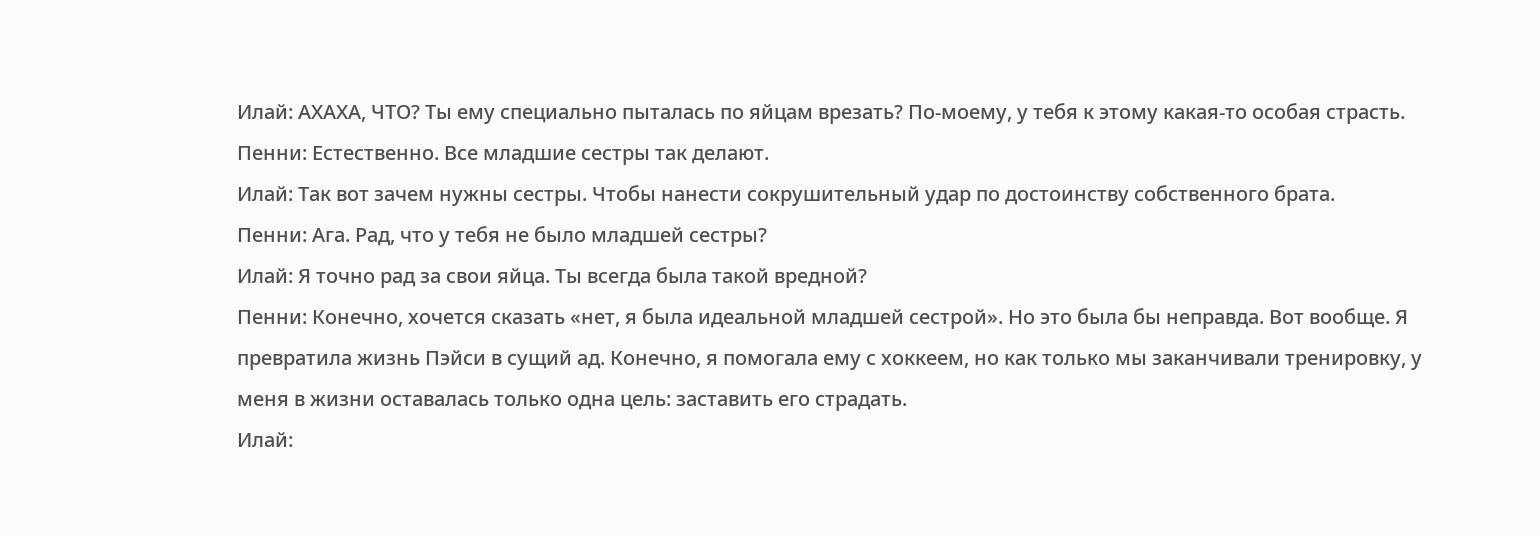Илай: АХАХА, ЧТО? Ты ему специально пыталась по яйцам врезать? По-моему, у тебя к этому какая-то особая страсть.
Пенни: Естественно. Все младшие сестры так делают.
Илай: Так вот зачем нужны сестры. Чтобы нанести сокрушительный удар по достоинству собственного брата.
Пенни: Ага. Рад, что у тебя не было младшей сестры?
Илай: Я точно рад за свои яйца. Ты всегда была такой вредной?
Пенни: Конечно, хочется сказать «нет, я была идеальной младшей сестрой». Но это была бы неправда. Вот вообще. Я превратила жизнь Пэйси в сущий ад. Конечно, я помогала ему с хоккеем, но как только мы заканчивали тренировку, у меня в жизни оставалась только одна цель: заставить его страдать.
Илай: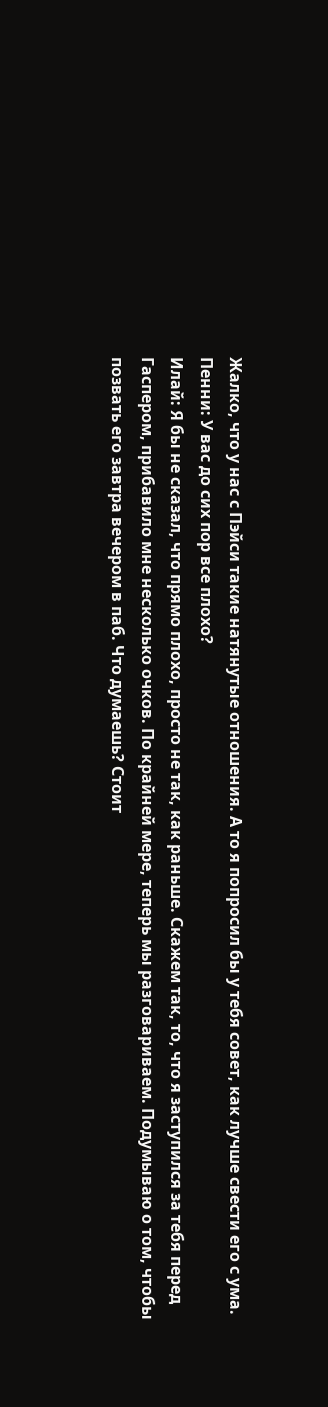Жалко, что у нас с Пэйси такие натянутые отношения. А то я попросил бы у тебя совет, как лучше свести его с ума.
Пенни: У вас до сих пор все плохо?
Илай: Я бы не сказал, что прямо плохо, просто не так, как раньше. Скажем так, то, что я заступился за тебя перед Гаспером, прибавило мне несколько очков. По крайней мере, теперь мы разговариваем. Подумываю о том, чтобы позвать его завтра вечером в паб. Что думаешь? Стоит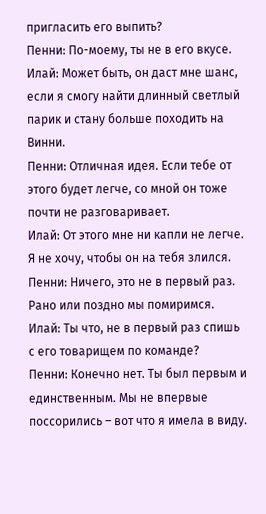пригласить его выпить?
Пенни: По-моему, ты не в его вкусе.
Илай: Может быть, он даст мне шанс, если я смогу найти длинный светлый парик и стану больше походить на Винни.
Пенни: Отличная идея. Если тебе от этого будет легче, со мной он тоже почти не разговаривает.
Илай: От этого мне ни капли не легче. Я не хочу, чтобы он на тебя злился.
Пенни: Ничего, это не в первый раз. Рано или поздно мы помиримся.
Илай: Ты что, не в первый раз спишь с его товарищем по команде?
Пенни: Конечно нет. Ты был первым и единственным. Мы не впервые поссорились – вот что я имела в виду.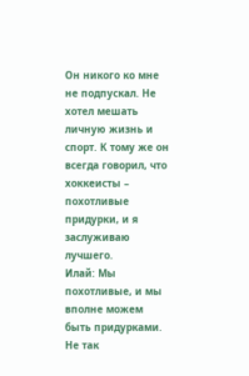Он никого ко мне не подпускал. Не хотел мешать личную жизнь и спорт. К тому же он всегда говорил, что хоккеисты – похотливые придурки, и я заслуживаю лучшего.
Илай: Мы похотливые, и мы вполне можем быть придурками. Не так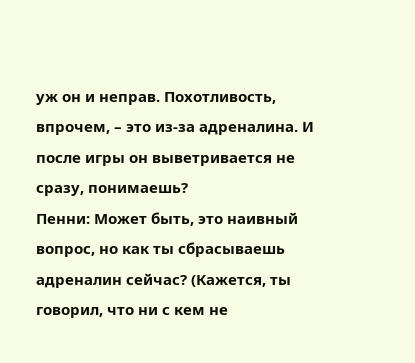уж он и неправ. Похотливость, впрочем, – это из-за адреналина. И после игры он выветривается не сразу, понимаешь?
Пенни: Может быть, это наивный вопрос, но как ты сбрасываешь адреналин сейчас? (Кажется, ты говорил, что ни с кем не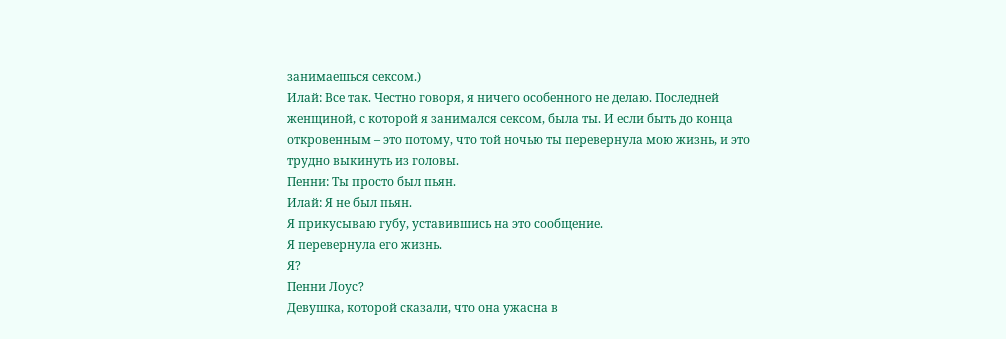занимаешься сексом.)
Илай: Все так. Честно говоря, я ничего особенного не делаю. Последней женщиной, с которой я занимался сексом, была ты. И если быть до конца откровенным – это потому, что той ночью ты перевернула мою жизнь, и это трудно выкинуть из головы.
Пенни: Ты просто был пьян.
Илай: Я не был пьян.
Я прикусываю губу, уставившись на это сообщение.
Я перевернула его жизнь.
Я?
Пенни Лоус?
Девушка, которой сказали, что она ужасна в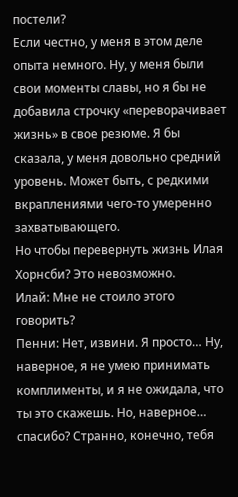постели?
Если честно, у меня в этом деле опыта немного. Ну, у меня были свои моменты славы, но я бы не добавила строчку «переворачивает жизнь» в свое резюме. Я бы сказала, у меня довольно средний уровень. Может быть, с редкими вкраплениями чего-то умеренно захватывающего.
Но чтобы перевернуть жизнь Илая Хорнсби? Это невозможно.
Илай: Мне не стоило этого говорить?
Пенни: Нет, извини. Я просто… Ну, наверное, я не умею принимать комплименты, и я не ожидала, что ты это скажешь. Но, наверное… спасибо? Странно, конечно, тебя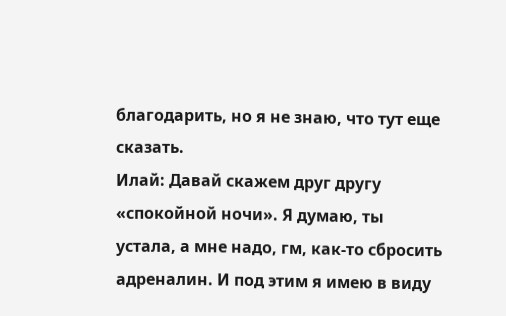благодарить, но я не знаю, что тут еще сказать.
Илай: Давай скажем друг другу «спокойной ночи». Я думаю, ты устала, а мне надо, гм, как-то сбросить адреналин. И под этим я имею в виду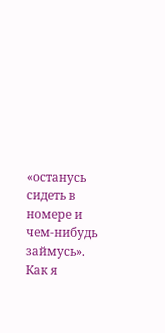«останусь сидеть в номере и чем-нибудь займусь». Как я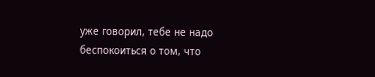уже говорил, тебе не надо беспокоиться о том, что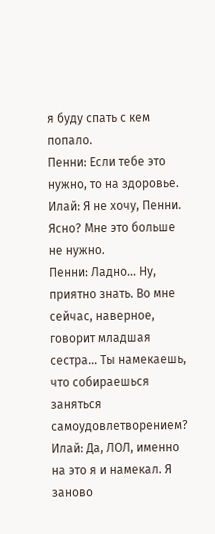я буду спать с кем попало.
Пенни: Если тебе это нужно, то на здоровье.
Илай: Я не хочу, Пенни. Ясно? Мне это больше не нужно.
Пенни: Ладно… Ну, приятно знать. Во мне сейчас, наверное, говорит младшая сестра… Ты намекаешь, что собираешься заняться самоудовлетворением?
Илай: Да, ЛОЛ, именно на это я и намекал. Я заново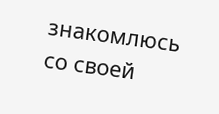знакомлюсь со своей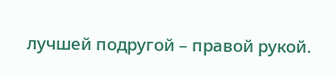лучшей подругой – правой рукой.